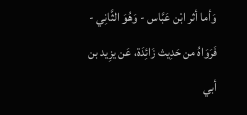وَأما أثر ابْن عَبَّاس - وَهُوَ الثَّانِي - فَرَوَاهُ من حَدِيث زَائِدَة، عَن يزِيد بن أبي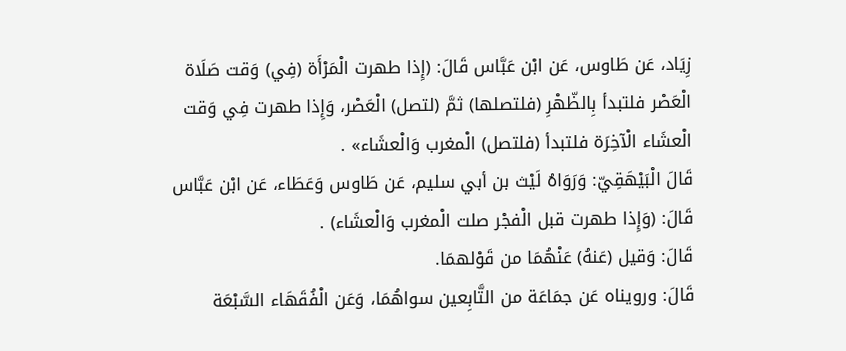زِيَاد، عَن طَاوس، عَن ابْن عَبَّاس قَالَ: (إِذا طهرت الْمَرْأَة (فِي) وَقت صَلَاة الْعَصْر فلتبدأ بِالظّهْرِ (فلتصلها) ثمَّ (لتصل) الْعَصْر، وَإِذا طهرت فِي وَقت الْعشَاء الْآخِرَة فلتبدأ (فلتصل) الْمغرب وَالْعشَاء» .
قَالَ الْبَيْهَقِيّ: وَرَوَاهُ لَيْث بن أبي سليم، عَن طَاوس وَعَطَاء، عَن ابْن عَبَّاس قَالَ: (وَإِذا طهرت قبل الْفجْر صلت الْمغرب وَالْعشَاء) .
قَالَ: وَقيل (عَنهُ) عَنْهُمَا من قَوْلهمَا.
قَالَ: ورويناه عَن جمَاعَة من التَّابِعين سواهُمَا، وَعَن الْفُقَهَاء السَّبْعَة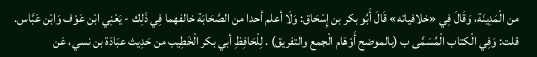من الْمَدِينَة، وَقَالَ فِي «خلافياته» قَالَ أَبُو بكر بن إِسْحَاق: وَلَا أعلم أحدا من الصَّحَابَة خالفهما فِي ذَلِك - يَعْنِي ابْن عَوْف وَابْن عَبَّاس.
قلت: وَفِي الْكتاب الْمُسَمَّى ب (بالموضح أَوْهَام الْجمع والتفريق) . لِلْحَافِظِ أبي بكر الْخَطِيب من حَدِيث عبَادَة بن نسي، عَن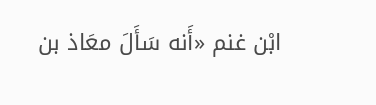ابْن غنم «أَنه سَأَلَ معَاذ بن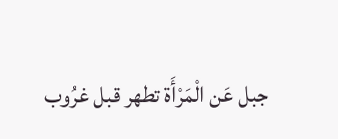جبل عَن الْمَرْأَة تطهر قبل غرُوب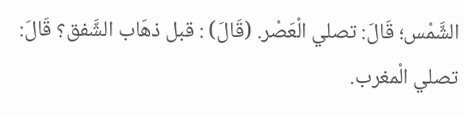الشَّمْس؛ قَالَ: تصلي الْعَصْر. (قَالَ) : قبل ذهَاب الشَّفق؟ قَالَ: تصلي الْمغرب.